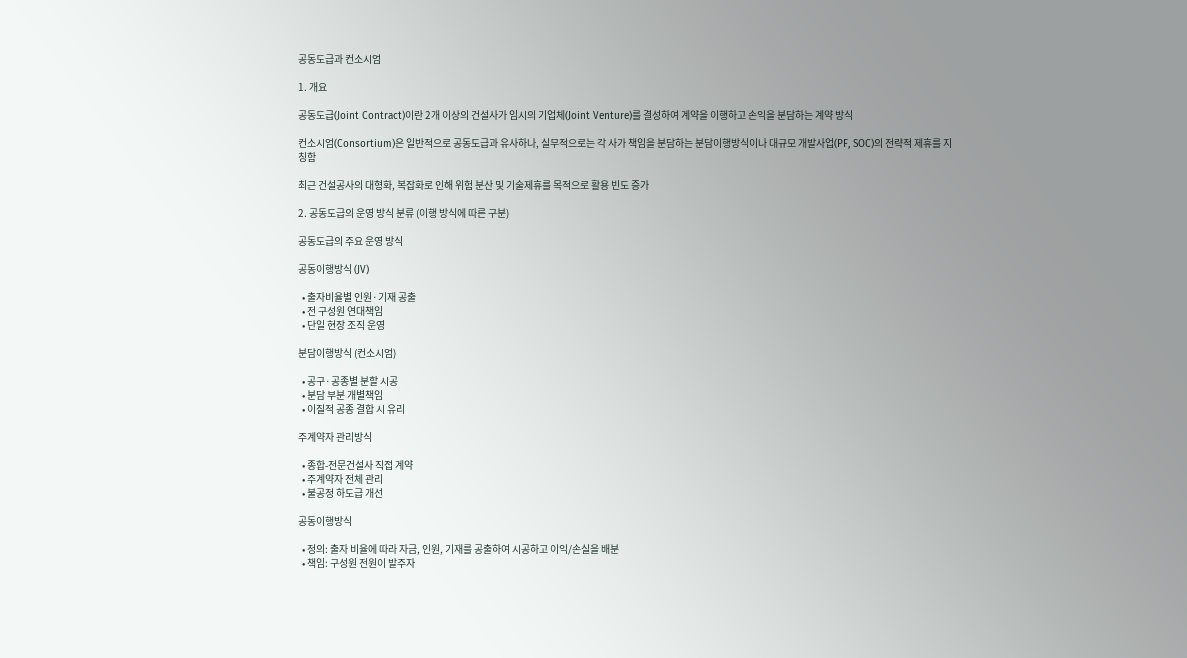공동도급과 컨소시엄

1. 개요

공동도급(Joint Contract)이란 2개 이상의 건설사가 임시의 기업체(Joint Venture)를 결성하여 계약을 이행하고 손익을 분담하는 계약 방식

컨소시엄(Consortium)은 일반적으로 공동도급과 유사하나, 실무적으로는 각 사가 책임을 분담하는 분담이행방식이나 대규모 개발사업(PF, SOC)의 전략적 제휴를 지칭함

최근 건설공사의 대형화, 복잡화로 인해 위험 분산 및 기술제휴를 목적으로 활용 빈도 증가

2. 공동도급의 운영 방식 분류 (이행 방식에 따른 구분)

공동도급의 주요 운영 방식

공동이행방식 (JV)

  • 출자비율별 인원·기재 공출
  • 전 구성원 연대책임
  • 단일 현장 조직 운영

분담이행방식 (컨소시엄)

  • 공구·공종별 분할 시공
  • 분담 부분 개별책임
  • 이질적 공종 결합 시 유리

주계약자 관리방식

  • 종합-전문건설사 직접 계약
  • 주계약자 전체 관리
  • 불공정 하도급 개선

공동이행방식

  • 정의: 출자 비율에 따라 자금, 인원, 기재를 공출하여 시공하고 이익/손실을 배분
  • 책임: 구성원 전원이 발주자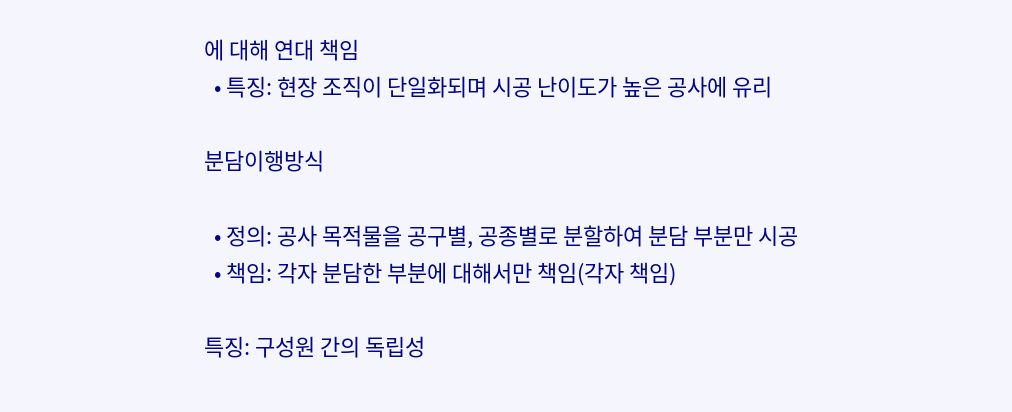에 대해 연대 책임
  • 특징: 현장 조직이 단일화되며 시공 난이도가 높은 공사에 유리

분담이행방식

  • 정의: 공사 목적물을 공구별, 공종별로 분할하여 분담 부분만 시공
  • 책임: 각자 분담한 부분에 대해서만 책임(각자 책임)

특징: 구성원 간의 독립성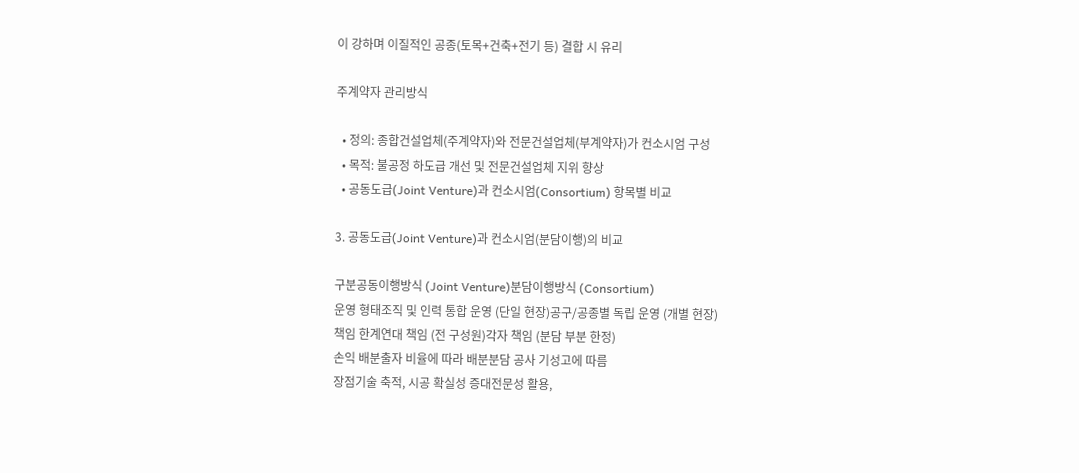이 강하며 이질적인 공종(토목+건축+전기 등) 결합 시 유리

주계약자 관리방식

  • 정의: 종합건설업체(주계약자)와 전문건설업체(부계약자)가 컨소시엄 구성
  • 목적: 불공정 하도급 개선 및 전문건설업체 지위 향상
  • 공동도급(Joint Venture)과 컨소시엄(Consortium) 항목별 비교

3. 공동도급(Joint Venture)과 컨소시엄(분담이행)의 비교

구분공동이행방식 (Joint Venture)분담이행방식 (Consortium)
운영 형태조직 및 인력 통합 운영 (단일 현장)공구/공종별 독립 운영 (개별 현장)
책임 한계연대 책임 (전 구성원)각자 책임 (분담 부분 한정)
손익 배분출자 비율에 따라 배분분담 공사 기성고에 따름
장점기술 축적, 시공 확실성 증대전문성 활용,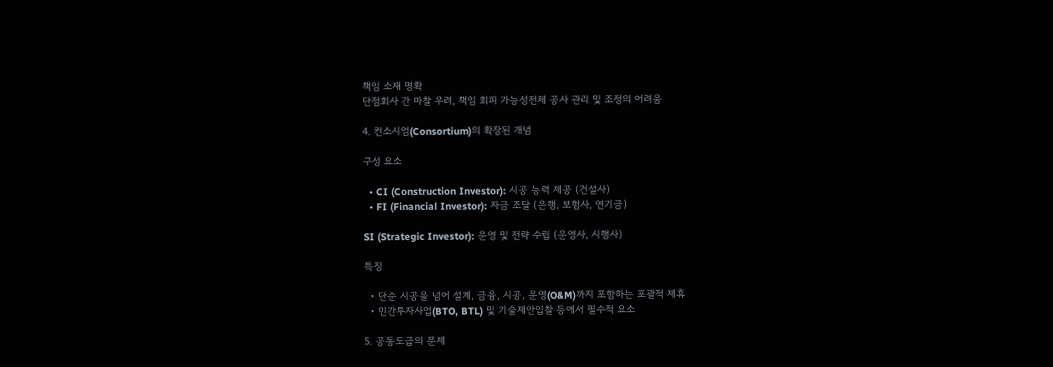책임 소재 명확
단점회사 간 마찰 우려, 책임 회피 가능성전체 공사 관리 및 조정의 어려움

4. 컨소시엄(Consortium)의 확장된 개념

구성 요소

  • CI (Construction Investor): 시공 능력 제공 (건설사)
  • FI (Financial Investor): 자금 조달 (은행, 보험사, 연기금)

SI (Strategic Investor): 운영 및 전략 수립 (운영사, 시행사)

특징

  • 단순 시공을 넘어 설계, 금융, 시공, 운영(O&M)까지 포함하는 포괄적 제휴
  • 민간투자사업(BTO, BTL) 및 기술제안입찰 등에서 필수적 요소

5. 공동도급의 문제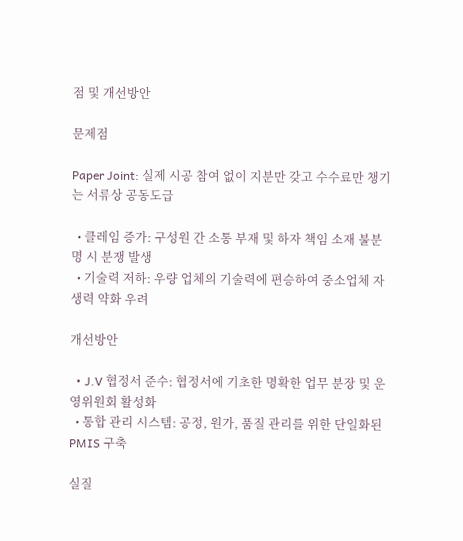점 및 개선방안

문제점

Paper Joint: 실제 시공 참여 없이 지분만 갖고 수수료만 챙기는 서류상 공동도급

  • 클레임 증가: 구성원 간 소통 부재 및 하자 책임 소재 불분명 시 분쟁 발생
  • 기술력 저하: 우량 업체의 기술력에 편승하여 중소업체 자생력 약화 우려

개선방안

  • J.V 협정서 준수: 협정서에 기초한 명확한 업무 분장 및 운영위원회 활성화
  • 통합 관리 시스템: 공정, 원가, 품질 관리를 위한 단일화된 PMIS 구축

실질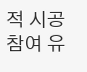적 시공 참여 유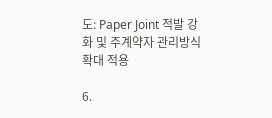도: Paper Joint 적발 강화 및 주계약자 관리방식 확대 적용

6.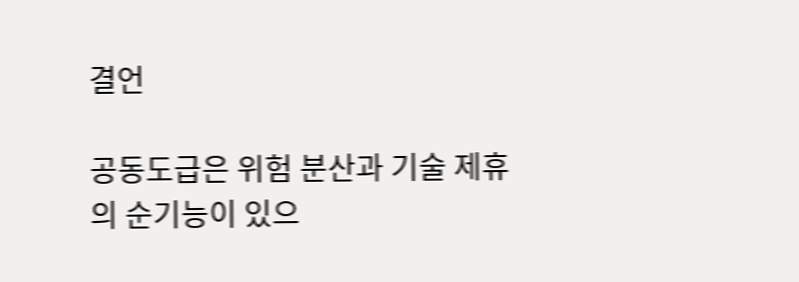결언

공동도급은 위험 분산과 기술 제휴의 순기능이 있으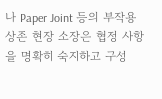나 Paper Joint 등의 부작용 상존 현장 소장은 협정 사항을 명확히 숙지하고 구성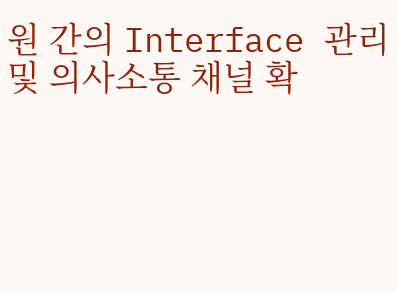원 간의 Interface 관리 및 의사소통 채널 확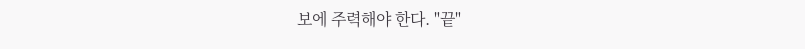보에 주력해야 한다. "끝"